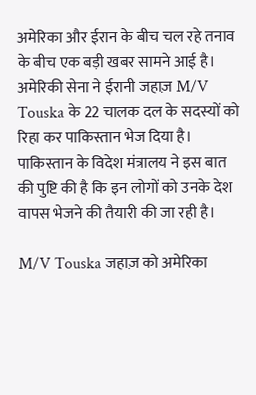अमेरिका और ईरान के बीच चल रहे तनाव के बीच एक बड़ी खबर सामने आई है। अमेरिकी सेना ने ईरानी जहाज़ M/V Touska के 22 चालक दल के सदस्यों को रिहा कर पाकिस्तान भेज दिया है। पाकिस्तान के विदेश मंत्रालय ने इस बात की पुष्टि की है कि इन लोगों को उनके देश वापस भेजने की तैयारी की जा रही है।

M/V Touska जहाज़ को अमेरिका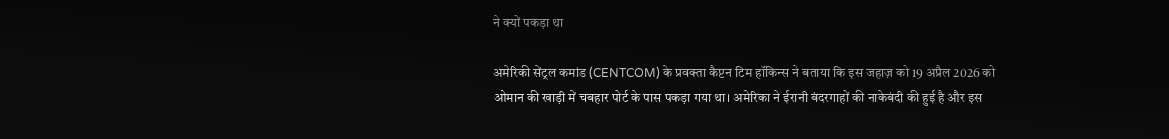ने क्यों पकड़ा था

अमेरिकी सेंट्रल कमांड (CENTCOM) के प्रवक्ता कैप्टन टिम हॉकिन्स ने बताया कि इस जहाज़ को 19 अप्रैल 2026 को ओमान की खाड़ी में चबहार पोर्ट के पास पकड़ा गया था। अमेरिका ने ईरानी बंदरगाहों की नाकेबंदी की हुई है और इस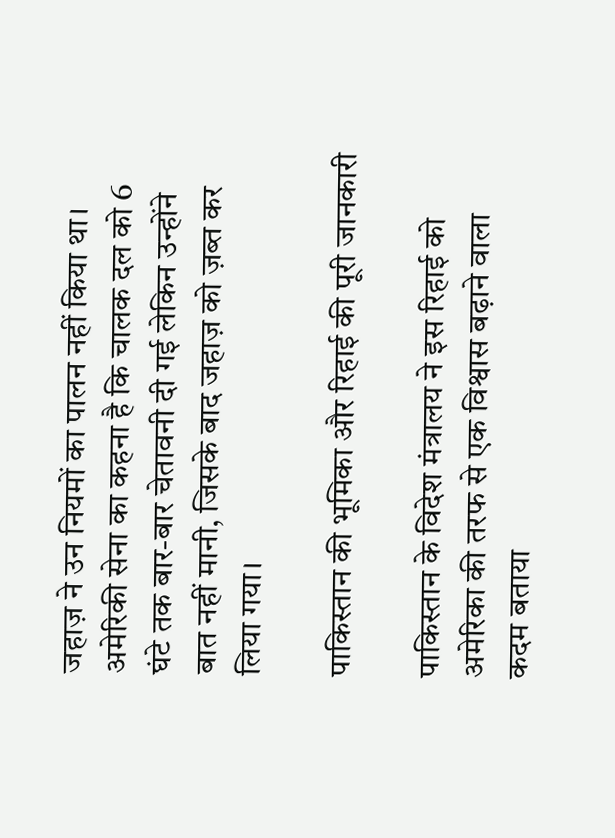जहाज़ ने उन नियमों का पालन नहीं किया था। अमेरिकी सेना का कहना है कि चालक दल को 6 घंटे तक बार-बार चेतावनी दी गई लेकिन उन्होंने बात नहीं मानी, जिसके बाद जहाज़ को ज़ब्त कर लिया गया।

पाकिस्तान की भूमिका और रिहाई की पूरी जानकारी

पाकिस्तान के विदेश मंत्रालय ने इस रिहाई को अमेरिका की तरफ से एक विश्वास बढ़ाने वाला कदम बताया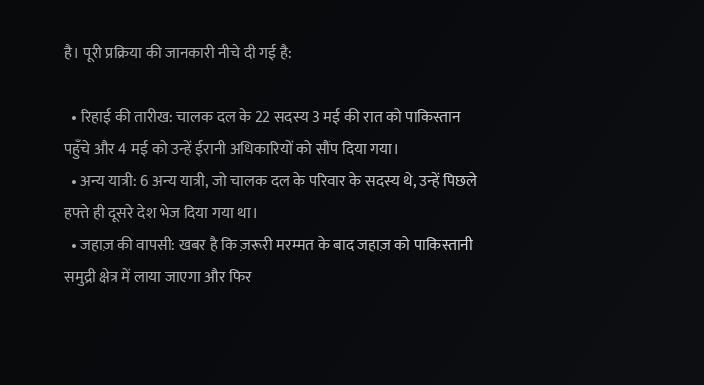है। पूरी प्रक्रिया की जानकारी नीचे दी गई है:

  • रिहाई की तारीख: चालक दल के 22 सदस्य 3 मई की रात को पाकिस्तान पहुँचे और 4 मई को उन्हें ईरानी अधिकारियों को सौंप दिया गया।
  • अन्य यात्री: 6 अन्य यात्री, जो चालक दल के परिवार के सदस्य थे, उन्हें पिछले हफ्ते ही दूसरे देश भेज दिया गया था।
  • जहाज़ की वापसी: खबर है कि ज़रूरी मरम्मत के बाद जहाज़ को पाकिस्तानी समुद्री क्षेत्र में लाया जाएगा और फिर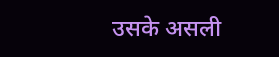उसके असली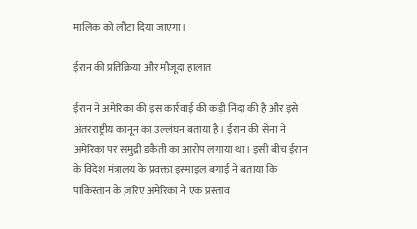मालिक को लौटा दिया जाएगा।

ईरान की प्रतिक्रिया और मौजूदा हालात

ईरान ने अमेरिका की इस कार्रवाई की कड़ी निंदा की है और इसे अंतरराष्ट्रीय कानून का उल्लंघन बताया है। ईरान की सेना ने अमेरिका पर समुद्री डकैती का आरोप लगाया था। इसी बीच ईरान के विदेश मंत्रालय के प्रवक्ता इस्माइल बगाई ने बताया कि पाकिस्तान के ज़रिए अमेरिका ने एक प्रस्ताव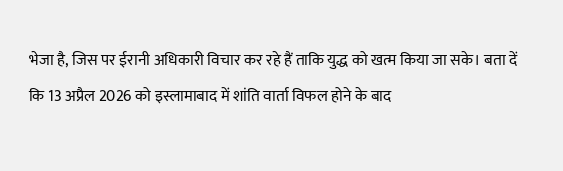भेजा है, जिस पर ईरानी अधिकारी विचार कर रहे हैं ताकि युद्ध को खत्म किया जा सके। बता दें कि 13 अप्रैल 2026 को इस्लामाबाद में शांति वार्ता विफल होने के बाद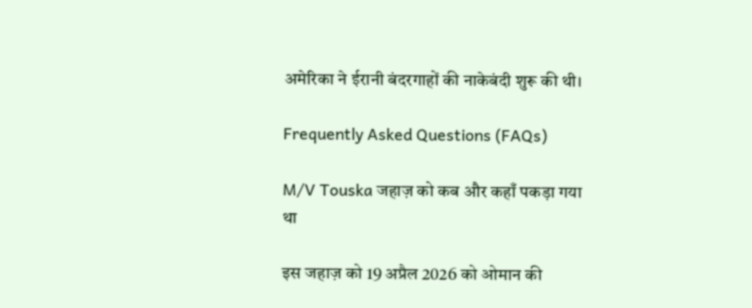अमेरिका ने ईरानी बंदरगाहों की नाकेबंदी शुरू की थी।

Frequently Asked Questions (FAQs)

M/V Touska जहाज़ को कब और कहाँ पकड़ा गया था

इस जहाज़ को 19 अप्रैल 2026 को ओमान की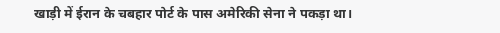खाड़ी में ईरान के चबहार पोर्ट के पास अमेरिकी सेना ने पकड़ा था।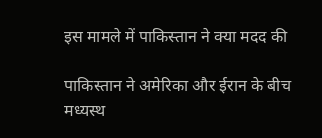इस मामले में पाकिस्तान ने क्या मदद की

पाकिस्तान ने अमेरिका और ईरान के बीच मध्यस्थ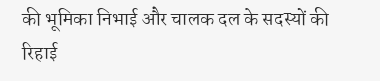की भूमिका निभाई और चालक दल के सदस्यों की रिहाई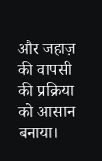और जहाज़ की वापसी की प्रक्रिया को आसान बनाया।